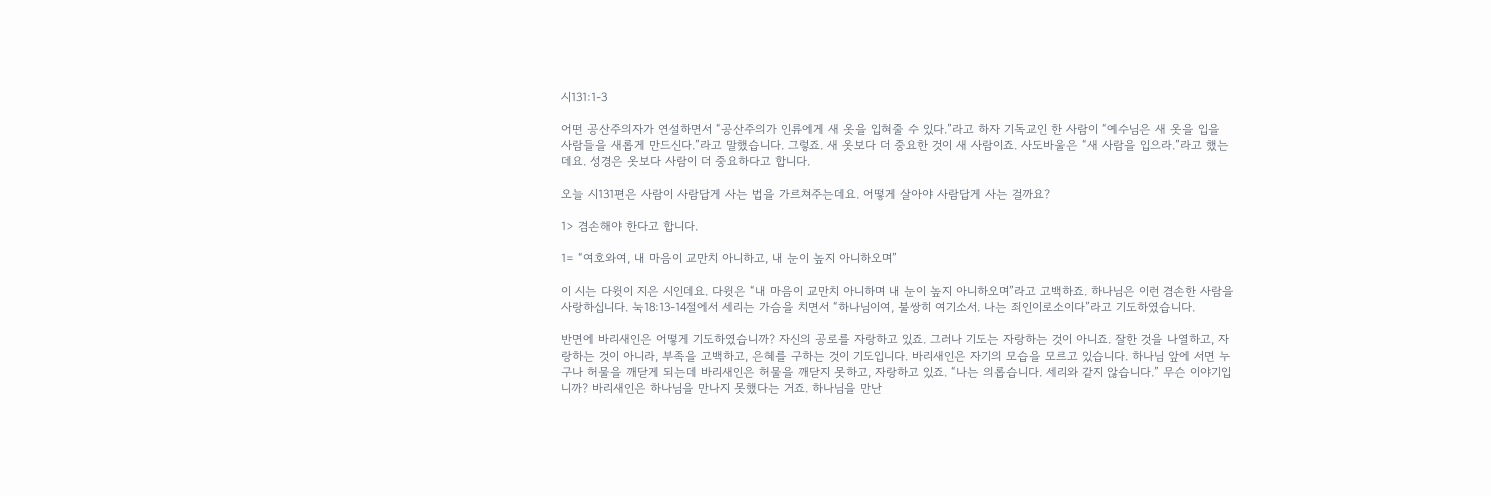시131:1-3

어떤 공산주의자가 연설하면서 “공산주의가 인류에게 새 옷을 입혀줄 수 있다.”라고 하자 기독교인 한 사람이 “예수님은 새 옷을 입을 사람들을 새롭게 만드신다.”라고 말했습니다. 그렇죠. 새 옷보다 더 중요한 것이 새 사람이죠. 사도바울은 “새 사람을 입으라.”라고 했는데요. 성경은 옷보다 사람이 더 중요하다고 합니다.

오늘 시131편은 사람이 사람답게 사는 법을 가르쳐주는데요. 어떻게 살아야 사람답게 사는 걸까요?

1> 겸손해야 한다고 합니다.

1= “여호와여, 내 마음이 교만치 아니하고, 내 눈이 높지 아니하오며”

이 시는 다윗이 지은 시인데요. 다윗은 “내 마음이 교만치 아니하며 내 눈이 높지 아니하오며”라고 고백하죠. 하나님은 이런 겸손한 사람을 사랑하십니다. 눅18:13-14절에서 세리는 가슴을 치면서 “하나님이여, 불쌍히 여기소서. 나는 죄인이로소이다”라고 기도하였습니다.

반면에 바리새인은 어떻게 기도하였습니까? 자신의 공로를 자랑하고 있죠. 그러나 기도는 자랑하는 것이 아니죠. 잘한 것을 나열하고, 자랑하는 것이 아니라, 부족을 고백하고, 은혜를 구하는 것이 기도입니다. 바리새인은 자기의 모습을 모르고 있습니다. 하나님 앞에 서면 누구나 허물을 깨닫게 되는데 바리새인은 허물을 깨닫지 못하고, 자랑하고 있죠. “나는 의롭습니다. 세리와 같지 않습니다.” 무슨 이야기입니까? 바리새인은 하나님을 만나지 못했다는 거죠. 하나님을 만난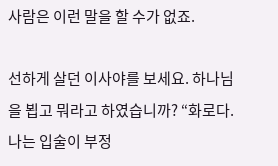사람은 이런 말을 할 수가 없죠.

선하게 살던 이사야를 보세요. 하나님을 뵙고 뭐라고 하였습니까? “화로다. 나는 입술이 부정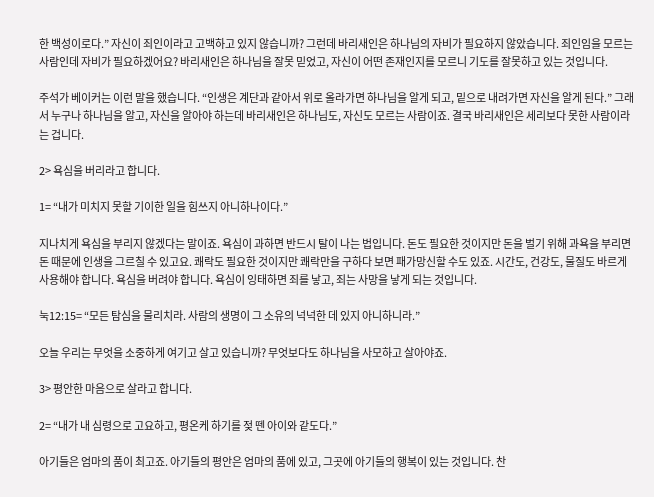한 백성이로다.” 자신이 죄인이라고 고백하고 있지 않습니까? 그런데 바리새인은 하나님의 자비가 필요하지 않았습니다. 죄인임을 모르는 사람인데 자비가 필요하겠어요? 바리새인은 하나님을 잘못 믿었고, 자신이 어떤 존재인지를 모르니 기도를 잘못하고 있는 것입니다.

주석가 베이커는 이런 말을 했습니다. “인생은 계단과 같아서 위로 올라가면 하나님을 알게 되고, 밑으로 내려가면 자신을 알게 된다.” 그래서 누구나 하나님을 알고, 자신을 알아야 하는데 바리새인은 하나님도, 자신도 모르는 사람이죠. 결국 바리새인은 세리보다 못한 사람이라는 겁니다.

2> 욕심을 버리라고 합니다.

1= “내가 미치지 못할 기이한 일을 힘쓰지 아니하나이다.”

지나치게 욕심을 부리지 않겠다는 말이죠. 욕심이 과하면 반드시 탈이 나는 법입니다. 돈도 필요한 것이지만 돈을 벌기 위해 과욕을 부리면 돈 때문에 인생을 그르칠 수 있고요. 쾌락도 필요한 것이지만 쾌락만을 구하다 보면 패가망신할 수도 있죠. 시간도, 건강도, 물질도 바르게 사용해야 합니다. 욕심을 버려야 합니다. 욕심이 잉태하면 죄를 낳고, 죄는 사망을 낳게 되는 것입니다.

눅12:15= “모든 탐심을 물리치라. 사람의 생명이 그 소유의 넉넉한 데 있지 아니하니라.”

오늘 우리는 무엇을 소중하게 여기고 살고 있습니까? 무엇보다도 하나님을 사모하고 살아야죠.

3> 평안한 마음으로 살라고 합니다.

2= “내가 내 심령으로 고요하고, 평온케 하기를 젖 뗀 아이와 같도다.”

아기들은 엄마의 품이 최고죠. 아기들의 평안은 엄마의 품에 있고, 그곳에 아기들의 행복이 있는 것입니다. 찬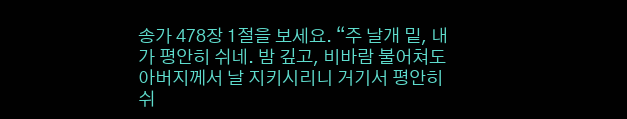송가 478장 1절을 보세요. “주 날개 밑, 내가 평안히 쉬네. 밤 깊고, 비바람 불어쳐도 아버지께서 날 지키시리니 거기서 평안히 쉬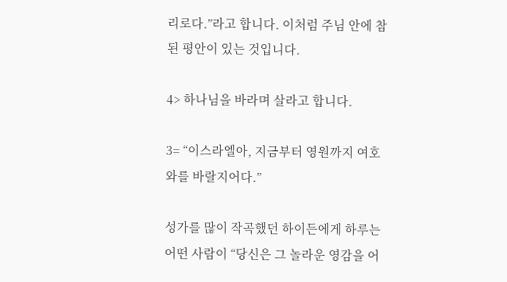리로다.”라고 합니다. 이처럼 주님 안에 참된 평안이 있는 것입니다.

4> 하나님을 바라며 살라고 합니다.

3= “이스라엘아, 지금부터 영원까지 여호와를 바랄지어다.”

성가를 많이 작곡했던 하이든에게 하루는 어떤 사람이 “당신은 그 놀라운 영감을 어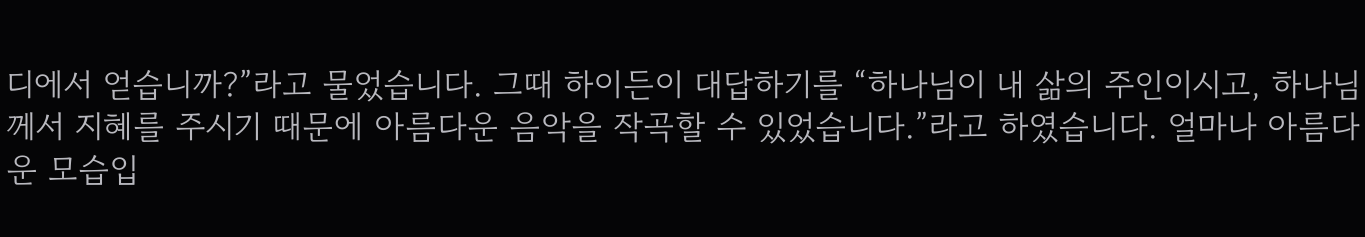디에서 얻습니까?”라고 물었습니다. 그때 하이든이 대답하기를 “하나님이 내 삶의 주인이시고, 하나님께서 지혜를 주시기 때문에 아름다운 음악을 작곡할 수 있었습니다.”라고 하였습니다. 얼마나 아름다운 모습입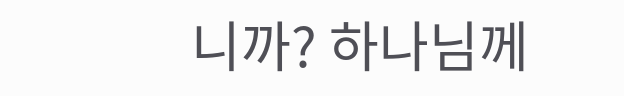니까? 하나님께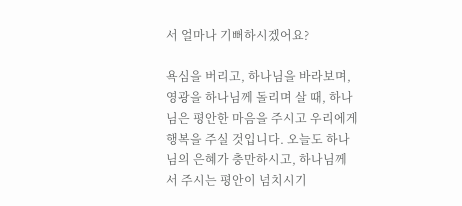서 얼마나 기뻐하시겠어요?

욕심을 버리고, 하나님을 바라보며, 영광을 하나님께 돌리며 살 때, 하나님은 평안한 마음을 주시고 우리에게 행복을 주실 것입니다. 오늘도 하나님의 은혜가 충만하시고, 하나님께서 주시는 평안이 넘치시기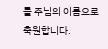를 주님의 이름으로 축원합니다.